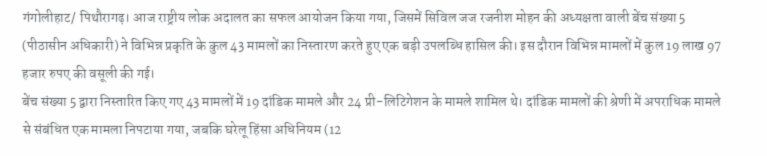गंगोलीहाट/ पिथौरागढ़। आज राष्ट्रीय लोक अदालत का सफल आयोजन किया गया, जिसमें सिविल जज रजनीश मोहन की अध्यक्षता वाली बेंच संख्या 5 (पीठासीन अधिकारी) ने विभिन्न प्रकृति के कुल 43 मामलों का निस्तारण करते हुए एक बड़ी उपलब्धि हासिल की। इस दौरान विभिन्न मामलों में कुल 19 लाख 97 हजार रुपए की वसूली की गई।
बेंच संख्या 5 द्वारा निस्तारित किए गए 43 मामलों में 19 दांडिक मामले और 24 प्री-लिटिगेशन के मामले शामिल थे। दांडिक मामलों की श्रेणी में अपराधिक मामले से संबंधित एक मामला निपटाया गया, जबकि घरेलू हिंसा अधिनियम (12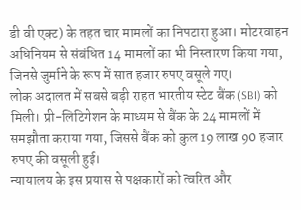डी वी एक्ट) के तहत चार मामलों का निपटारा हुआ। मोटरवाहन अधिनियम से संबंधित 14 मामलों का भी निस्तारण किया गया, जिनसे जुर्माने के रूप में सात हजार रुपए वसूले गए।
लोक अदालत में सबसे बड़ी राहत भारतीय स्टेट बैंक (SBI) को मिली। प्री-लिटिगेशन के माध्यम से बैंक के 24 मामलों में समझौता कराया गया, जिससे बैंक को कुल 19 लाख 90 हजार रुपए की वसूली हुई।
न्यायालय के इस प्रयास से पक्षकारों को त्वरित और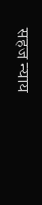सहज न्याय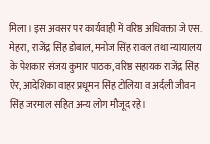मिला। इस अवसर पर कार्यवाही में वरिष्ठ अधिवक्ता जे एस. मेहरा, राजेंद्र सिंह डोबाल, मनोज सिंह रावल तथा न्यायालय के पेशकार संजय कुमार पाठक, वरिष्ठ सहायक राजेंद्र सिंह ऐर, आदेशिका वाहर प्रधूमन सिंह टोलिया व अर्दली जीवन सिंह जरमाल सहित अन्य लोग मौजूद रहे।